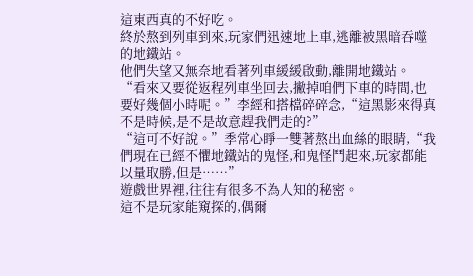這東西真的不好吃。
終於熬到列車到來,玩家們迅速地上車,逃離被黑暗吞噬的地鐵站。
他們失望又無奈地看著列車緩緩啟動,離開地鐵站。
“看來又要從返程列車坐回去,撇掉咱們下車的時間,也要好幾個小時呢。”李經和搭檔碎碎念,“這黑影來得真不是時候,是不是故意趕我們走的?”
“這可不好說。”季常心睜一雙著熬出血絲的眼睛,“我們現在已經不懼地鐵站的鬼怪,和鬼怪鬥起來,玩家都能以量取勝,但是……”
遊戲世界裡,往往有很多不為人知的秘密。
這不是玩家能窺探的,偶爾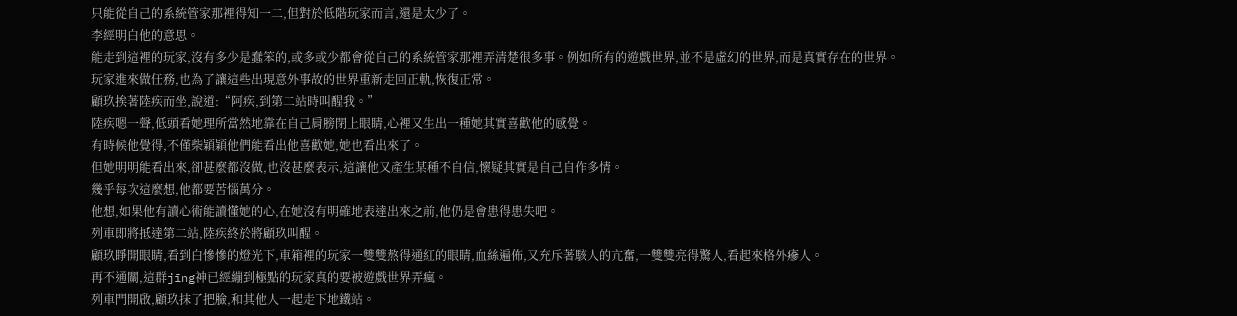只能從自己的系統管家那裡得知一二,但對於低階玩家而言,還是太少了。
李經明白他的意思。
能走到這裡的玩家,沒有多少是蠢笨的,或多或少都會從自己的系統管家那裡弄清楚很多事。例如所有的遊戲世界,並不是虛幻的世界,而是真實存在的世界。
玩家進來做任務,也為了讓這些出現意外事故的世界重新走回正軌,恢復正常。
顧玖挨著陸疾而坐,說道:“阿疾,到第二站時叫醒我。”
陸疾嗯一聲,低頭看她理所當然地靠在自己肩膀閉上眼睛,心裡又生出一種她其實喜歡他的感覺。
有時候他覺得,不僅柴穎穎他們能看出他喜歡她,她也看出來了。
但她明明能看出來,卻甚麼都沒做,也沒甚麼表示,這讓他又產生某種不自信,懷疑其實是自己自作多情。
幾乎每次這麼想,他都要苦惱萬分。
他想,如果他有讀心術能讀懂她的心,在她沒有明確地表達出來之前,他仍是會患得患失吧。
列車即將抵達第二站,陸疾終於將顧玖叫醒。
顧玖睜開眼睛,看到白慘慘的燈光下,車箱裡的玩家一雙雙熬得通紅的眼睛,血絲遍佈,又充斥著駭人的亢奮,一雙雙亮得驚人,看起來格外瘮人。
再不通關,這群jīng神已經繃到極點的玩家真的要被遊戲世界弄瘋。
列車門開啟,顧玖抹了把臉,和其他人一起走下地鐵站。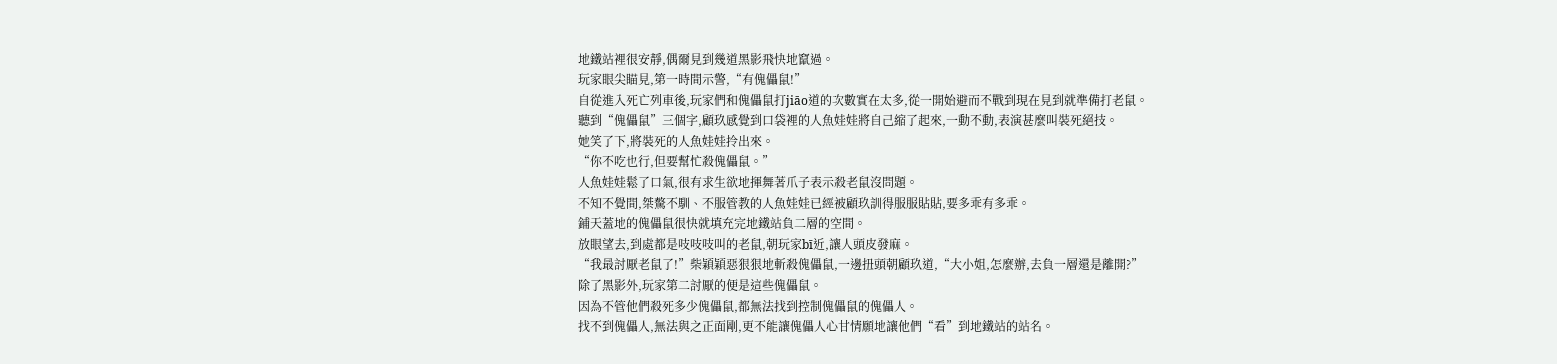地鐵站裡很安靜,偶爾見到幾道黑影飛快地竄過。
玩家眼尖瞄見,第一時間示警,“有傀儡鼠!”
自從進入死亡列車後,玩家們和傀儡鼠打jiāo道的次數實在太多,從一開始避而不戰到現在見到就準備打老鼠。
聽到“傀儡鼠”三個字,顧玖感覺到口袋裡的人魚娃娃將自己縮了起來,一動不動,表演甚麼叫裝死絕技。
她笑了下,將裝死的人魚娃娃拎出來。
“你不吃也行,但要幫忙殺傀儡鼠。”
人魚娃娃鬆了口氣,很有求生欲地揮舞著爪子表示殺老鼠沒問題。
不知不覺間,桀驁不馴、不服管教的人魚娃娃已經被顧玖訓得服服貼貼,要多乖有多乖。
鋪天蓋地的傀儡鼠很快就填充完地鐵站負二層的空間。
放眼望去,到處都是吱吱吱叫的老鼠,朝玩家bī近,讓人頭皮發麻。
“我最討厭老鼠了!”柴穎穎惡狠狠地斬殺傀儡鼠,一邊扭頭朝顧玖道,“大小姐,怎麼辦,去負一層還是離開?”
除了黑影外,玩家第二討厭的便是這些傀儡鼠。
因為不管他們殺死多少傀儡鼠,都無法找到控制傀儡鼠的傀儡人。
找不到傀儡人,無法與之正面剛,更不能讓傀儡人心甘情願地讓他們“看”到地鐵站的站名。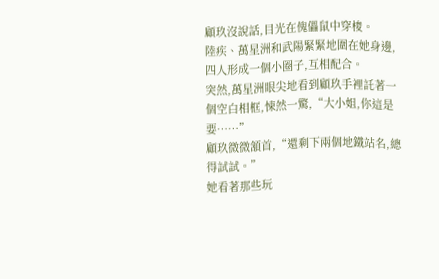顧玖沒說話,目光在傀儡鼠中穿梭。
陸疾、萬星洲和武陽緊緊地圍在她身邊,四人形成一個小圈子,互相配合。
突然,萬星洲眼尖地看到顧玖手裡託著一個空白相框,悚然一驚,“大小姐,你這是要……”
顧玖微微頷首,“還剩下兩個地鐵站名,總得試試。”
她看著那些玩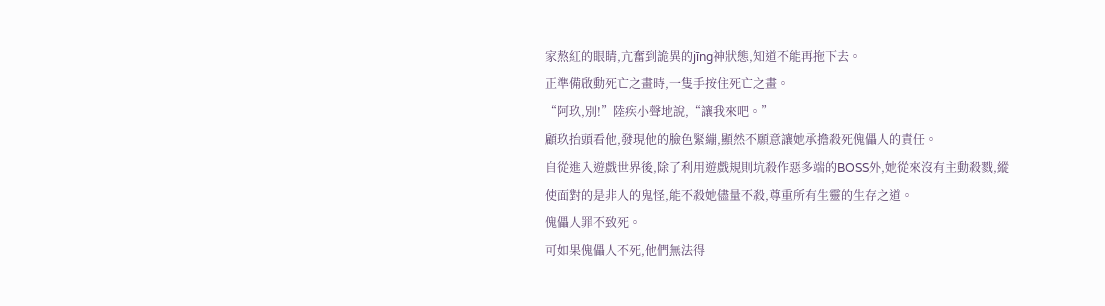家熬紅的眼睛,亢奮到詭異的jīng神狀態,知道不能再拖下去。
正準備啟動死亡之畫時,一隻手按住死亡之畫。
“阿玖,別!”陸疾小聲地說,“讓我來吧。”
顧玖抬頭看他,發現他的臉色緊繃,顯然不願意讓她承擔殺死傀儡人的責任。
自從進入遊戲世界後,除了利用遊戲規則坑殺作惡多端的BOSS外,她從來沒有主動殺戮,縱使面對的是非人的鬼怪,能不殺她儘量不殺,尊重所有生靈的生存之道。
傀儡人罪不致死。
可如果傀儡人不死,他們無法得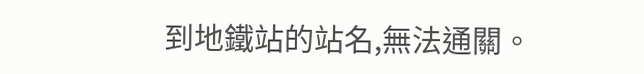到地鐵站的站名,無法通關。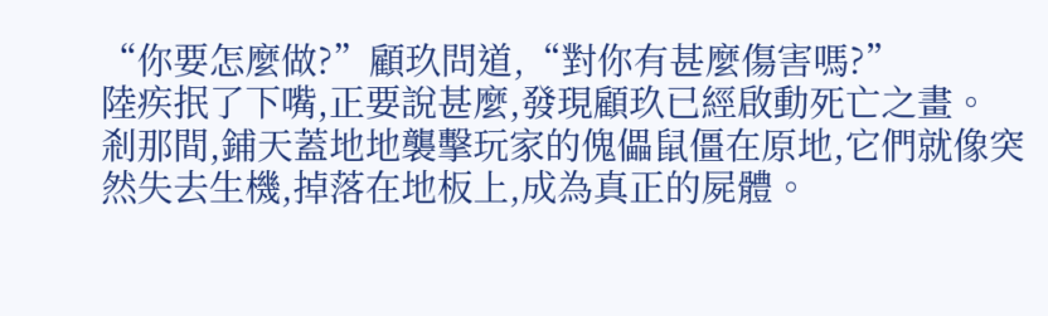“你要怎麼做?”顧玖問道,“對你有甚麼傷害嗎?”
陸疾抿了下嘴,正要說甚麼,發現顧玖已經啟動死亡之畫。
剎那間,鋪天蓋地地襲擊玩家的傀儡鼠僵在原地,它們就像突然失去生機,掉落在地板上,成為真正的屍體。